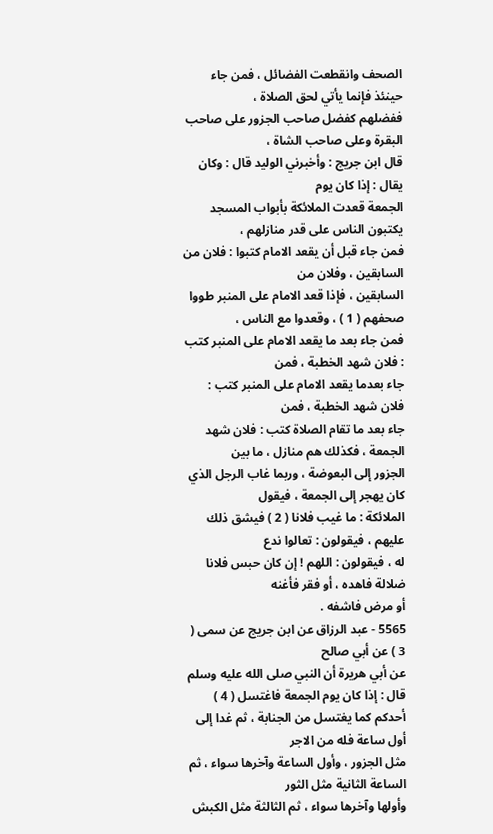الصحف وانقطعت الفضائل ، فمن جاء حينئذ فإنما يأتي لحق الصلاة ،
ففضلهم كفضل صاحب الجزور على صاحب البقرة وعلى صاحب الشاة ،
قال ابن جريج : وأخبرني الوليد قال : وكان يقال : إذا كان يوم
الجمعة قعدت الملائكة بأبواب المسجد يكتبون الناس على قدر منازلهم ،
فمن جاء قبل أن يقعد الامام كتبوا : فلان من السابقين ، وفلان من
السابقين ، فإذا قعد الامام على المنبر طووا صحفهم ( 1 ) ، وقعدوا مع الناس ،
فمن جاء بعد ما يقعد الامام على المنبر كتب : فلان شهد الخطبة ، فمن
جاء بعدما يقعد الامام على المنبر كتب : فلان شهد الخطبة ، فمن
جاء بعد ما تقام الصلاة كتب : فلان شهد الجمعة ، فكذلك هم منازل ، ما بين
الجزور إلى البعوضة ، وربما غاب الرجل الذي كان يهجر إلى الجمعة ، فيقول
الملائكة : ما غيب فلانا ( 2 ) فيشق ذلك عليهم ، فيقولون : تعالوا ندع
له ، فيقولون : اللهم ! إن كان حبس فلانا ضلالة فاهده ، أو فقر فأغنه
أو مرض فاشفه .
5565 - عبد الرزاق عن ابن جريج عن سمى ( 3 ) عن أبي صالح
عن أبي هريرة أن النبي صلى الله عليه وسلم قال : إذا كان يوم الجمعة فاغتسل ( 4 )
أحدكم كما يغتسل من الجنابة ، ثم غدا إلى أول ساعة فله من الاجر
مثل الجزور ، وأول الساعة وآخرها سواء ، ثم الساعة الثانية مثل الثور
وأولها وآخرها سواء ، ثم الثالثة مثل الكبش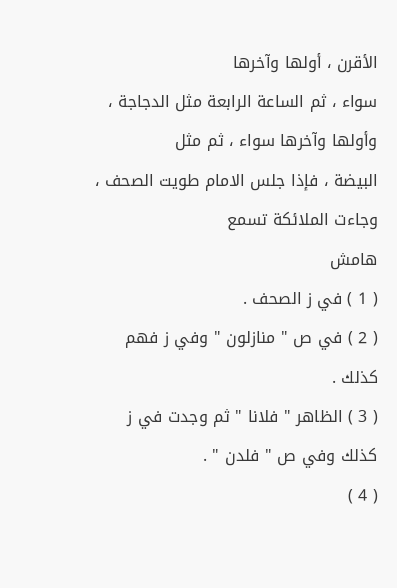الأقرن ، أولها وآخرها
سواء ، ثم الساعة الرابعة مثل الدجاجة ، وأولها وآخرها سواء ، ثم مثل
البيضة ، فإذا جلس الامام طويت الصحف ، وجاءت الملائكة تسمع
هامش
( 1 ) في ز الصحف .
( 2 ) في ص " منازلون " وفي ز فهم كذلك .
( 3 ) الظاهر " فلانا " ثم وجدت في ز كذلك وفي ص " فلدن " .
( 4 )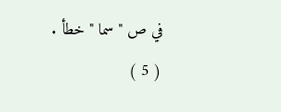في ص " سما " خطأ .
( 5 )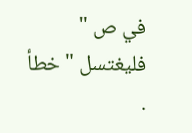في ص " فليغتسل " خطأ .